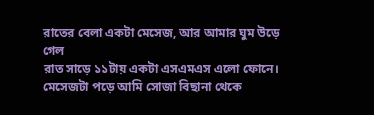রাতের বেলা একটা মেসেজ, আর আমার ঘুম উড়ে গেল
রাত সাড়ে ১১টায় একটা এসএমএস এলো ফোনে। মেসেজটা পড়ে আমি সোজা বিছানা থেকে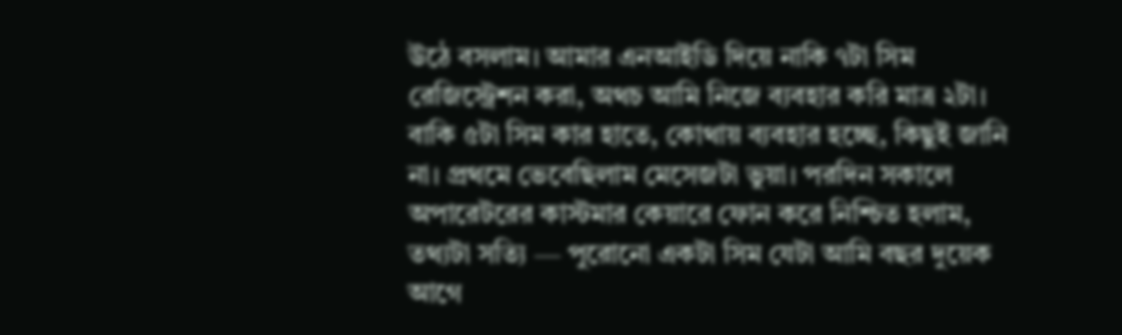উঠে বসলাম। আমার এনআইডি দিয়ে নাকি ৭টা সিম রেজিস্ট্রেশন করা, অথচ আমি নিজে ব্যবহার করি মাত্র ২টা। বাকি ৫টা সিম কার হাতে, কোথায় ব্যবহার হচ্ছে, কিছুই জানি না। প্রথমে ভেবেছিলাম মেসেজটা ভুয়া। পরদিন সকালে অপারেটরের কাস্টমার কেয়ারে ফোন করে নিশ্চিত হলাম, তথ্যটা সত্যি — পুরোনো একটা সিম যেটা আমি বছর দুয়েক আগে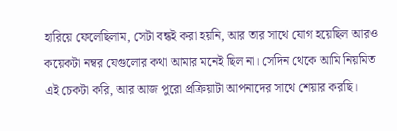হারিয়ে ফেলেছিলাম, সেটা বন্ধই করা হয়নি, আর তার সাথে যোগ হয়েছিল আরও কয়েকটা নম্বর যেগুলোর কথা আমার মনেই ছিল না। সেদিন থেকে আমি নিয়মিত এই চেকটা করি, আর আজ পুরো প্রক্রিয়াটা আপনাদের সাথে শেয়ার করছি।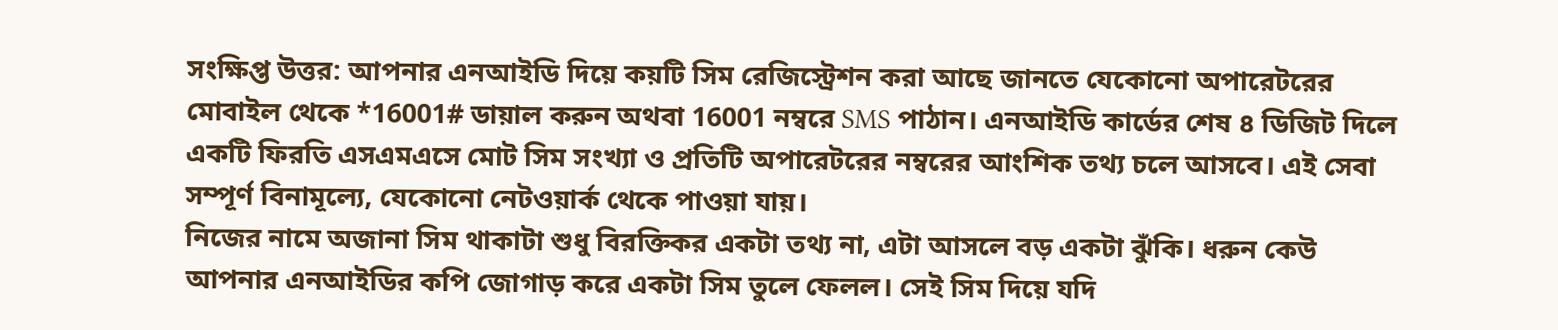সংক্ষিপ্ত উত্তর: আপনার এনআইডি দিয়ে কয়টি সিম রেজিস্ট্রেশন করা আছে জানতে যেকোনো অপারেটরের মোবাইল থেকে *16001# ডায়াল করুন অথবা 16001 নম্বরে SMS পাঠান। এনআইডি কার্ডের শেষ ৪ ডিজিট দিলে একটি ফিরতি এসএমএসে মোট সিম সংখ্যা ও প্রতিটি অপারেটরের নম্বরের আংশিক তথ্য চলে আসবে। এই সেবা সম্পূর্ণ বিনামূল্যে, যেকোনো নেটওয়ার্ক থেকে পাওয়া যায়।
নিজের নামে অজানা সিম থাকাটা শুধু বিরক্তিকর একটা তথ্য না, এটা আসলে বড় একটা ঝুঁকি। ধরুন কেউ আপনার এনআইডির কপি জোগাড় করে একটা সিম তুলে ফেলল। সেই সিম দিয়ে যদি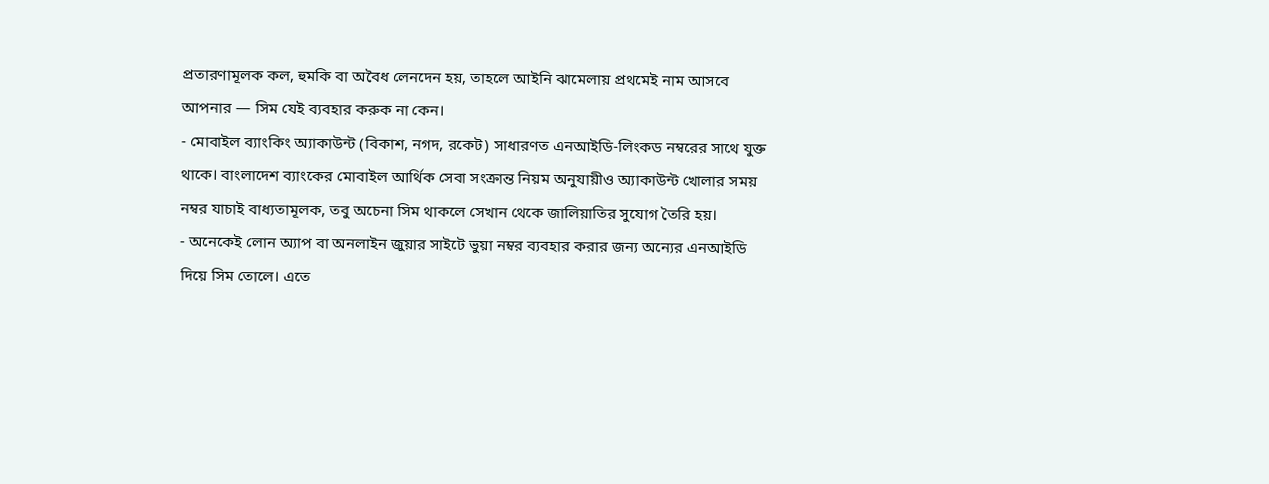প্রতারণামূলক কল, হুমকি বা অবৈধ লেনদেন হয়, তাহলে আইনি ঝামেলায় প্রথমেই নাম আসবে আপনার — সিম যেই ব্যবহার করুক না কেন।
- মোবাইল ব্যাংকিং অ্যাকাউন্ট (বিকাশ, নগদ, রকেট) সাধারণত এনআইডি-লিংকড নম্বরের সাথে যুক্ত থাকে। বাংলাদেশ ব্যাংকের মোবাইল আর্থিক সেবা সংক্রান্ত নিয়ম অনুযায়ীও অ্যাকাউন্ট খোলার সময় নম্বর যাচাই বাধ্যতামূলক, তবু অচেনা সিম থাকলে সেখান থেকে জালিয়াতির সুযোগ তৈরি হয়।
- অনেকেই লোন অ্যাপ বা অনলাইন জুয়ার সাইটে ভুয়া নম্বর ব্যবহার করার জন্য অন্যের এনআইডি দিয়ে সিম তোলে। এতে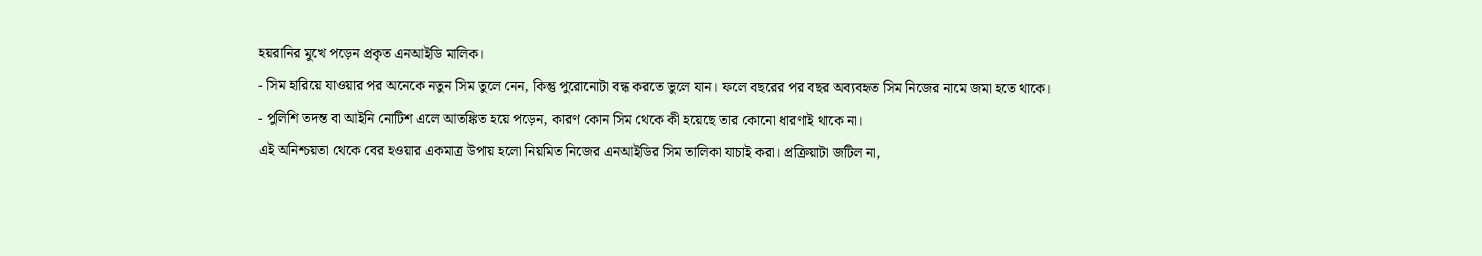হয়রানির মুখে পড়েন প্রকৃত এনআইডি মালিক।
- সিম হারিয়ে যাওয়ার পর অনেকে নতুন সিম তুলে নেন, কিন্তু পুরোনোটা বন্ধ করতে ভুলে যান। ফলে বছরের পর বছর অব্যবহৃত সিম নিজের নামে জমা হতে থাকে।
- পুলিশি তদন্ত বা আইনি নোটিশ এলে আতঙ্কিত হয়ে পড়েন, কারণ কোন সিম থেকে কী হয়েছে তার কোনো ধারণাই থাকে না।
এই অনিশ্চয়তা থেকে বের হওয়ার একমাত্র উপায় হলো নিয়মিত নিজের এনআইডির সিম তালিকা যাচাই করা। প্রক্রিয়াটা জটিল না,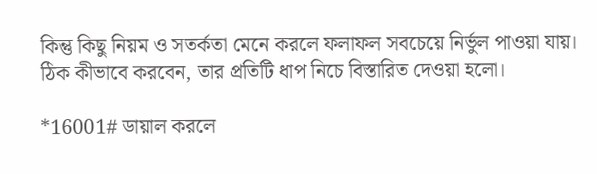কিন্তু কিছু নিয়ম ও সতর্কতা মেনে করলে ফলাফল সবচেয়ে নির্ভুল পাওয়া যায়। ঠিক কীভাবে করবেন, তার প্রতিটি ধাপ নিচে বিস্তারিত দেওয়া হলো।

*16001# ডায়াল করলে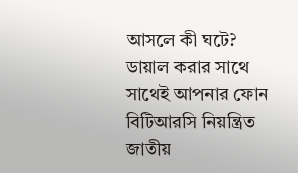আসলে কী ঘটে?
ডায়াল করার সাথে সাথেই আপনার ফোন বিটিআরসি নিয়ন্ত্রিত জাতীয়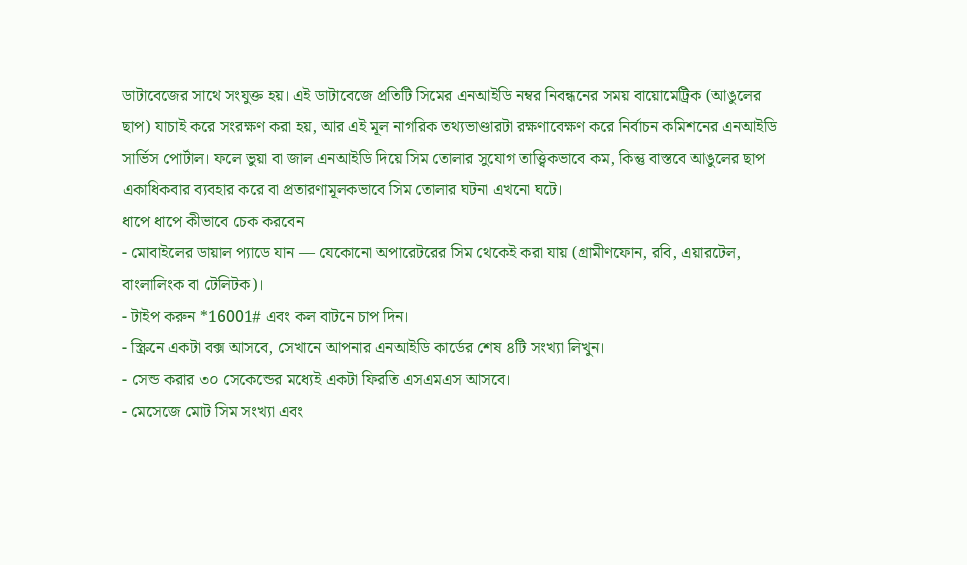ডাটাবেজের সাথে সংযুক্ত হয়। এই ডাটাবেজে প্রতিটি সিমের এনআইডি নম্বর নিবন্ধনের সময় বায়োমেট্রিক (আঙুলের ছাপ) যাচাই করে সংরক্ষণ করা হয়, আর এই মূল নাগরিক তথ্যভাণ্ডারটা রক্ষণাবেক্ষণ করে নির্বাচন কমিশনের এনআইডি সার্ভিস পোর্টাল। ফলে ভুয়া বা জাল এনআইডি দিয়ে সিম তোলার সুযোগ তাত্ত্বিকভাবে কম, কিন্তু বাস্তবে আঙুলের ছাপ একাধিকবার ব্যবহার করে বা প্রতারণামূলকভাবে সিম তোলার ঘটনা এখনো ঘটে।
ধাপে ধাপে কীভাবে চেক করবেন
- মোবাইলের ডায়াল প্যাডে যান — যেকোনো অপারেটরের সিম থেকেই করা যায় (গ্রামীণফোন, রবি, এয়ারটেল, বাংলালিংক বা টেলিটক)।
- টাইপ করুন *16001# এবং কল বাটনে চাপ দিন।
- স্ক্রিনে একটা বক্স আসবে, সেখানে আপনার এনআইডি কার্ডের শেষ ৪টি সংখ্যা লিখুন।
- সেন্ড করার ৩০ সেকেন্ডের মধ্যেই একটা ফিরতি এসএমএস আসবে।
- মেসেজে মোট সিম সংখ্যা এবং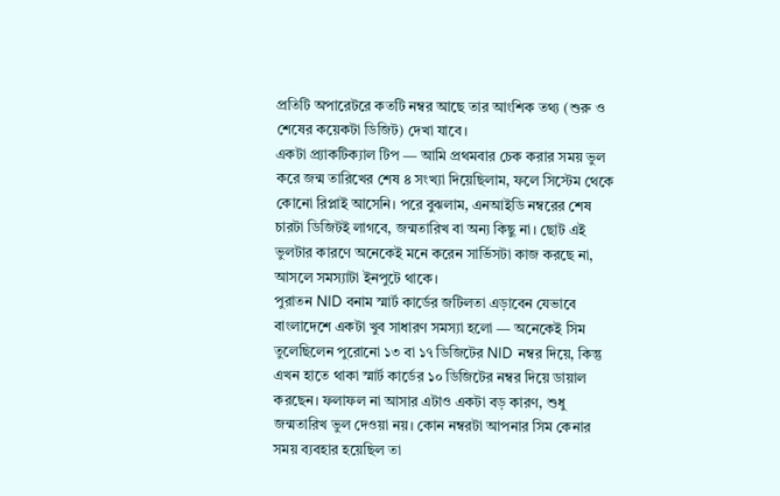প্রতিটি অপারেটরে কতটি নম্বর আছে তার আংশিক তথ্য (শুরু ও শেষের কয়েকটা ডিজিট) দেখা যাবে।
একটা প্র্যাকটিক্যাল টিপ — আমি প্রথমবার চেক করার সময় ভুল করে জন্ম তারিখের শেষ ৪ সংখ্যা দিয়েছিলাম, ফলে সিস্টেম থেকে কোনো রিপ্লাই আসেনি। পরে বুঝলাম, এনআইডি নম্বরের শেষ চারটা ডিজিটই লাগবে, জন্মতারিখ বা অন্য কিছু না। ছোট এই ভুলটার কারণে অনেকেই মনে করেন সার্ভিসটা কাজ করছে না, আসলে সমস্যাটা ইনপুটে থাকে।
পুরাতন NID বনাম স্মার্ট কার্ডের জটিলতা এড়াবেন যেভাবে
বাংলাদেশে একটা খুব সাধারণ সমস্যা হলো — অনেকেই সিম তুলেছিলেন পুরোনো ১৩ বা ১৭ ডিজিটের NID নম্বর দিয়ে, কিন্তু এখন হাতে থাকা স্মার্ট কার্ডের ১০ ডিজিটের নম্বর দিয়ে ডায়াল করছেন। ফলাফল না আসার এটাও একটা বড় কারণ, শুধু জন্মতারিখ ভুল দেওয়া নয়। কোন নম্বরটা আপনার সিম কেনার সময় ব্যবহার হয়েছিল তা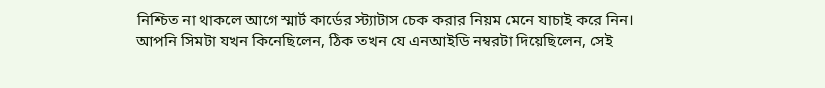নিশ্চিত না থাকলে আগে স্মার্ট কার্ডের স্ট্যাটাস চেক করার নিয়ম মেনে যাচাই করে নিন।
আপনি সিমটা যখন কিনেছিলেন, ঠিক তখন যে এনআইডি নম্বরটা দিয়েছিলেন, সেই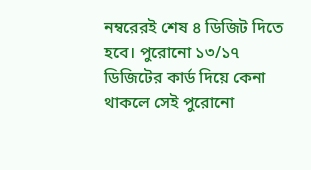নম্বরেরই শেষ ৪ ডিজিট দিতে হবে। পুরোনো ১৩/১৭ ডিজিটের কার্ড দিয়ে কেনা থাকলে সেই পুরোনো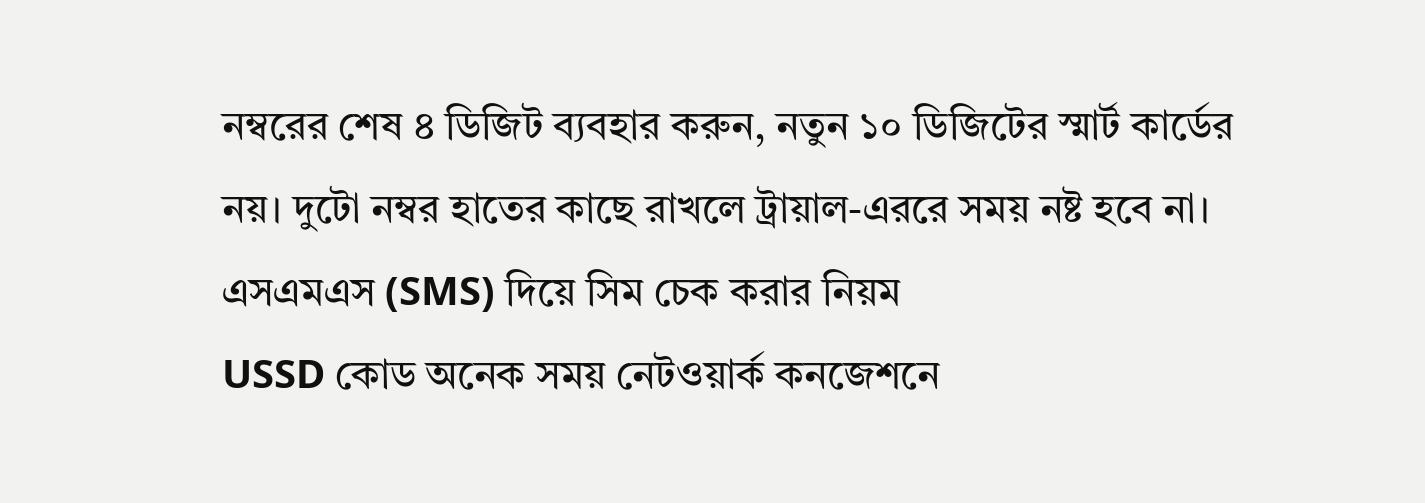নম্বরের শেষ ৪ ডিজিট ব্যবহার করুন, নতুন ১০ ডিজিটের স্মার্ট কার্ডের নয়। দুটো নম্বর হাতের কাছে রাখলে ট্রায়াল-এররে সময় নষ্ট হবে না।
এসএমএস (SMS) দিয়ে সিম চেক করার নিয়ম
USSD কোড অনেক সময় নেটওয়ার্ক কনজেশনে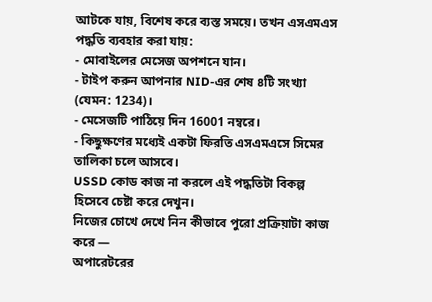আটকে যায়, বিশেষ করে ব্যস্ত সময়ে। তখন এসএমএস পদ্ধতি ব্যবহার করা যায়:
- মোবাইলের মেসেজ অপশনে যান।
- টাইপ করুন আপনার NID-এর শেষ ৪টি সংখ্যা (যেমন: 1234)।
- মেসেজটি পাঠিয়ে দিন 16001 নম্বরে।
- কিছুক্ষণের মধ্যেই একটা ফিরতি এসএমএসে সিমের তালিকা চলে আসবে।
USSD কোড কাজ না করলে এই পদ্ধতিটা বিকল্প হিসেবে চেষ্টা করে দেখুন।
নিজের চোখে দেখে নিন কীভাবে পুরো প্রক্রিয়াটা কাজ করে —
অপারেটরের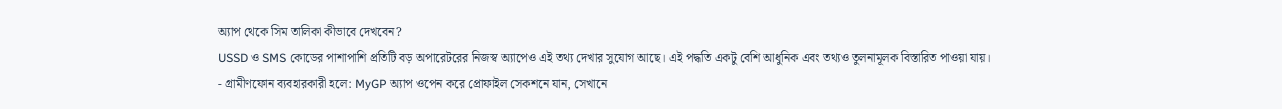অ্যাপ থেকে সিম তালিকা কীভাবে দেখবেন?
USSD ও SMS কোডের পাশাপাশি প্রতিটি বড় অপারেটরের নিজস্ব অ্যাপেও এই তথ্য দেখার সুযোগ আছে। এই পদ্ধতি একটু বেশি আধুনিক এবং তথ্যও তুলনামূলক বিস্তারিত পাওয়া যায়।
- গ্রামীণফোন ব্যবহারকারী হলে: MyGP অ্যাপ ওপেন করে প্রোফাইল সেকশনে যান, সেখানে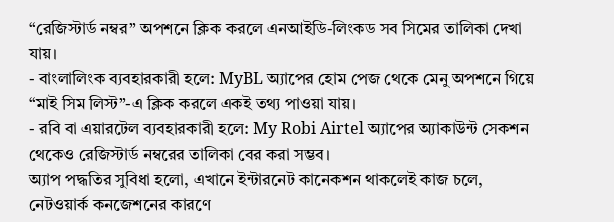“রেজিস্টার্ড নম্বর” অপশনে ক্লিক করলে এনআইডি-লিংকড সব সিমের তালিকা দেখা যায়।
- বাংলালিংক ব্যবহারকারী হলে: MyBL অ্যাপের হোম পেজ থেকে মেনু অপশনে গিয়ে “মাই সিম লিস্ট”-এ ক্লিক করলে একই তথ্য পাওয়া যায়।
- রবি বা এয়ারটেল ব্যবহারকারী হলে: My Robi Airtel অ্যাপের অ্যাকাউন্ট সেকশন থেকেও রেজিস্টার্ড নম্বরের তালিকা বের করা সম্ভব।
অ্যাপ পদ্ধতির সুবিধা হলো, এখানে ইন্টারনেট কানেকশন থাকলেই কাজ চলে, নেটওয়ার্ক কনজেশনের কারণে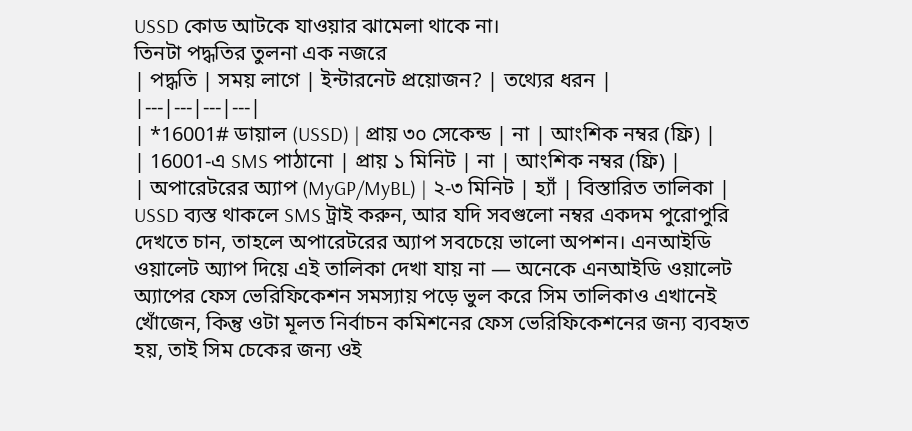USSD কোড আটকে যাওয়ার ঝামেলা থাকে না।
তিনটা পদ্ধতির তুলনা এক নজরে
| পদ্ধতি | সময় লাগে | ইন্টারনেট প্রয়োজন? | তথ্যের ধরন |
|---|---|---|---|
| *16001# ডায়াল (USSD) | প্রায় ৩০ সেকেন্ড | না | আংশিক নম্বর (ফ্রি) |
| 16001-এ SMS পাঠানো | প্রায় ১ মিনিট | না | আংশিক নম্বর (ফ্রি) |
| অপারেটরের অ্যাপ (MyGP/MyBL) | ২-৩ মিনিট | হ্যাঁ | বিস্তারিত তালিকা |
USSD ব্যস্ত থাকলে SMS ট্রাই করুন, আর যদি সবগুলো নম্বর একদম পুরোপুরি দেখতে চান, তাহলে অপারেটরের অ্যাপ সবচেয়ে ভালো অপশন। এনআইডি ওয়ালেট অ্যাপ দিয়ে এই তালিকা দেখা যায় না — অনেকে এনআইডি ওয়ালেট অ্যাপের ফেস ভেরিফিকেশন সমস্যায় পড়ে ভুল করে সিম তালিকাও এখানেই খোঁজেন, কিন্তু ওটা মূলত নির্বাচন কমিশনের ফেস ভেরিফিকেশনের জন্য ব্যবহৃত হয়, তাই সিম চেকের জন্য ওই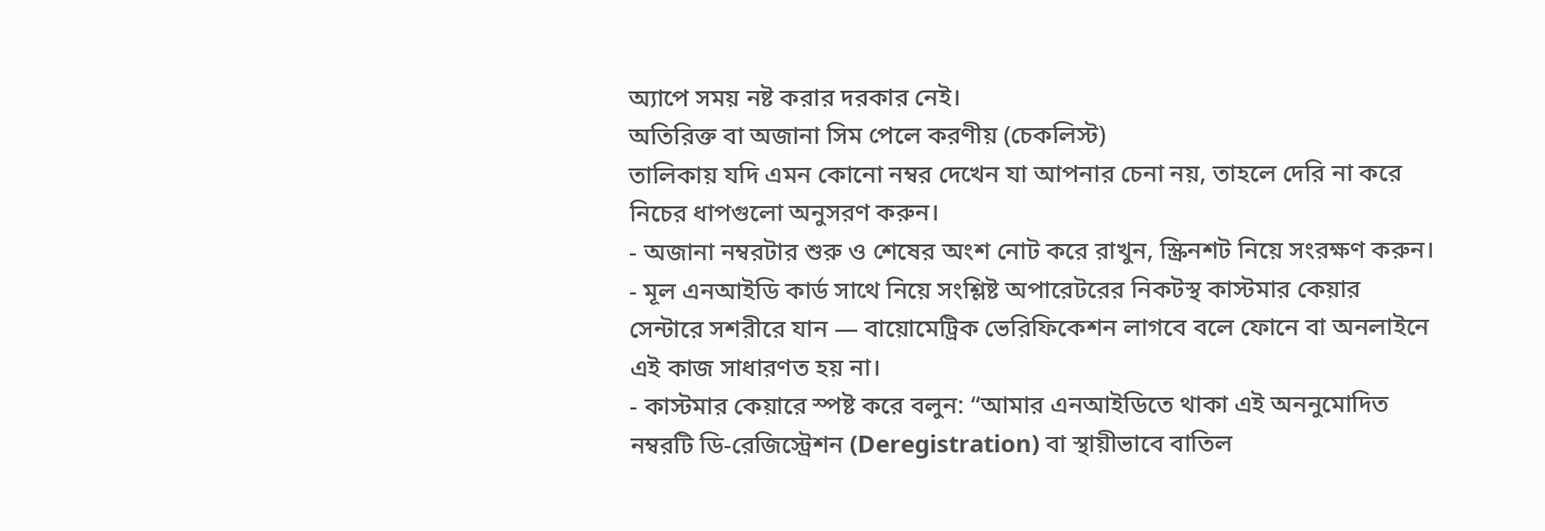অ্যাপে সময় নষ্ট করার দরকার নেই।
অতিরিক্ত বা অজানা সিম পেলে করণীয় (চেকলিস্ট)
তালিকায় যদি এমন কোনো নম্বর দেখেন যা আপনার চেনা নয়, তাহলে দেরি না করে নিচের ধাপগুলো অনুসরণ করুন।
- অজানা নম্বরটার শুরু ও শেষের অংশ নোট করে রাখুন, স্ক্রিনশট নিয়ে সংরক্ষণ করুন।
- মূল এনআইডি কার্ড সাথে নিয়ে সংশ্লিষ্ট অপারেটরের নিকটস্থ কাস্টমার কেয়ার সেন্টারে সশরীরে যান — বায়োমেট্রিক ভেরিফিকেশন লাগবে বলে ফোনে বা অনলাইনে এই কাজ সাধারণত হয় না।
- কাস্টমার কেয়ারে স্পষ্ট করে বলুন: “আমার এনআইডিতে থাকা এই অননুমোদিত নম্বরটি ডি-রেজিস্ট্রেশন (Deregistration) বা স্থায়ীভাবে বাতিল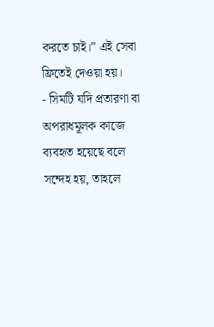করতে চাই।” এই সেবা ফ্রিতেই দেওয়া হয়।
- সিমটি যদি প্রতারণা বা অপরাধমূলক কাজে ব্যবহৃত হয়েছে বলে সন্দেহ হয়, তাহলে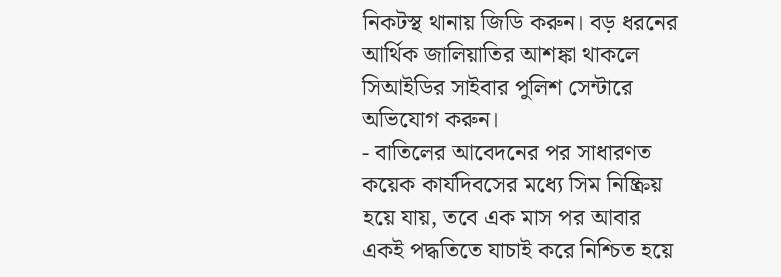নিকটস্থ থানায় জিডি করুন। বড় ধরনের আর্থিক জালিয়াতির আশঙ্কা থাকলে সিআইডির সাইবার পুলিশ সেন্টারে অভিযোগ করুন।
- বাতিলের আবেদনের পর সাধারণত কয়েক কার্যদিবসের মধ্যে সিম নিষ্ক্রিয় হয়ে যায়, তবে এক মাস পর আবার একই পদ্ধতিতে যাচাই করে নিশ্চিত হয়ে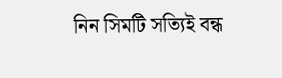নিন সিমটি সত্যিই বন্ধ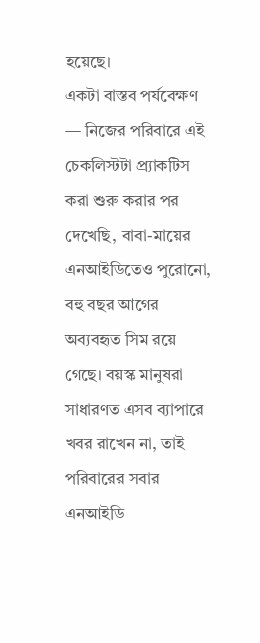হয়েছে।
একটা বাস্তব পর্যবেক্ষণ — নিজের পরিবারে এই চেকলিস্টটা প্র্যাকটিস করা শুরু করার পর দেখেছি, বাবা-মায়ের এনআইডিতেও পুরোনো, বহু বছর আগের অব্যবহৃত সিম রয়ে গেছে। বয়স্ক মানুষরা সাধারণত এসব ব্যাপারে খবর রাখেন না, তাই পরিবারের সবার এনআইডি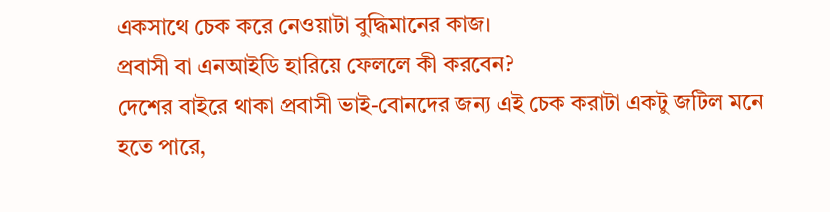একসাথে চেক করে নেওয়াটা বুদ্ধিমানের কাজ।
প্রবাসী বা এনআইডি হারিয়ে ফেললে কী করবেন?
দেশের বাইরে থাকা প্রবাসী ভাই-বোনদের জন্য এই চেক করাটা একটু জটিল মনে হতে পারে,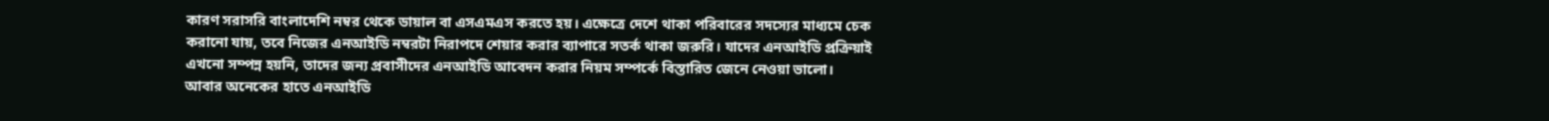কারণ সরাসরি বাংলাদেশি নম্বর থেকে ডায়াল বা এসএমএস করতে হয়। এক্ষেত্রে দেশে থাকা পরিবারের সদস্যের মাধ্যমে চেক করানো যায়, তবে নিজের এনআইডি নম্বরটা নিরাপদে শেয়ার করার ব্যাপারে সতর্ক থাকা জরুরি। যাদের এনআইডি প্রক্রিয়াই এখনো সম্পন্ন হয়নি, তাদের জন্য প্রবাসীদের এনআইডি আবেদন করার নিয়ম সম্পর্কে বিস্তারিত জেনে নেওয়া ভালো।
আবার অনেকের হাতে এনআইডি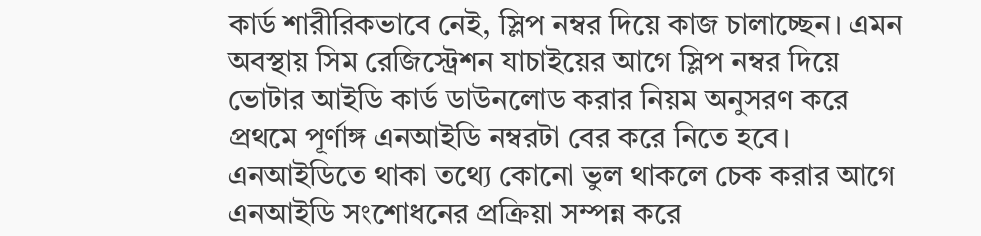কার্ড শারীরিকভাবে নেই, স্লিপ নম্বর দিয়ে কাজ চালাচ্ছেন। এমন অবস্থায় সিম রেজিস্ট্রেশন যাচাইয়ের আগে স্লিপ নম্বর দিয়ে ভোটার আইডি কার্ড ডাউনলোড করার নিয়ম অনুসরণ করে প্রথমে পূর্ণাঙ্গ এনআইডি নম্বরটা বের করে নিতে হবে। এনআইডিতে থাকা তথ্যে কোনো ভুল থাকলে চেক করার আগে এনআইডি সংশোধনের প্রক্রিয়া সম্পন্ন করে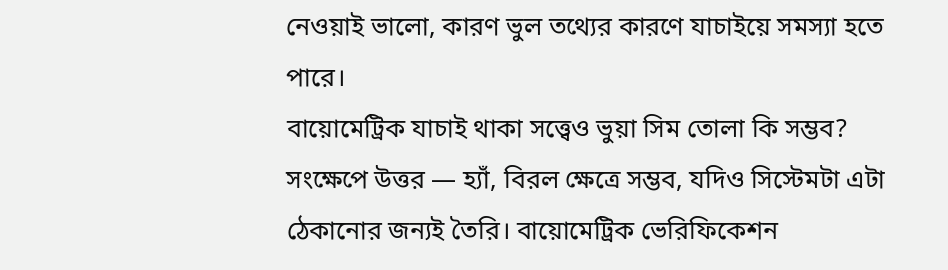নেওয়াই ভালো, কারণ ভুল তথ্যের কারণে যাচাইয়ে সমস্যা হতে পারে।
বায়োমেট্রিক যাচাই থাকা সত্ত্বেও ভুয়া সিম তোলা কি সম্ভব?
সংক্ষেপে উত্তর — হ্যাঁ, বিরল ক্ষেত্রে সম্ভব, যদিও সিস্টেমটা এটা ঠেকানোর জন্যই তৈরি। বায়োমেট্রিক ভেরিফিকেশন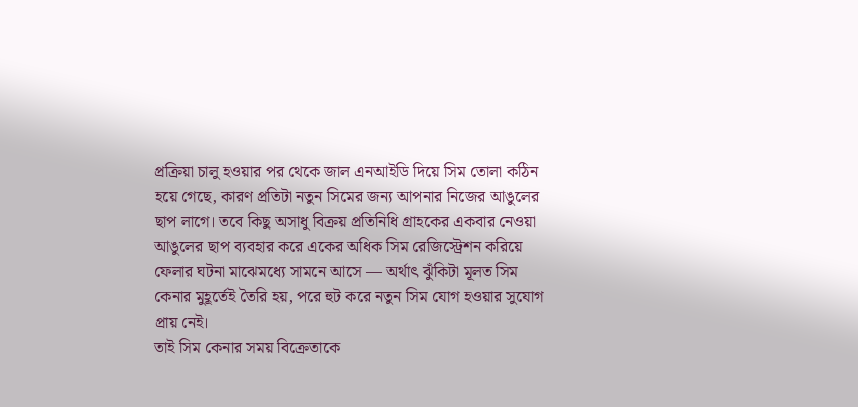প্রক্রিয়া চালু হওয়ার পর থেকে জাল এনআইডি দিয়ে সিম তোলা কঠিন হয়ে গেছে, কারণ প্রতিটা নতুন সিমের জন্য আপনার নিজের আঙুলের ছাপ লাগে। তবে কিছু অসাধু বিক্রয় প্রতিনিধি গ্রাহকের একবার নেওয়া আঙুলের ছাপ ব্যবহার করে একের অধিক সিম রেজিস্ট্রেশন করিয়ে ফেলার ঘটনা মাঝেমধ্যে সামনে আসে — অর্থাৎ ঝুঁকিটা মূলত সিম কেনার মুহূর্তেই তৈরি হয়, পরে হুট করে নতুন সিম যোগ হওয়ার সুযোগ প্রায় নেই।
তাই সিম কেনার সময় বিক্রেতাকে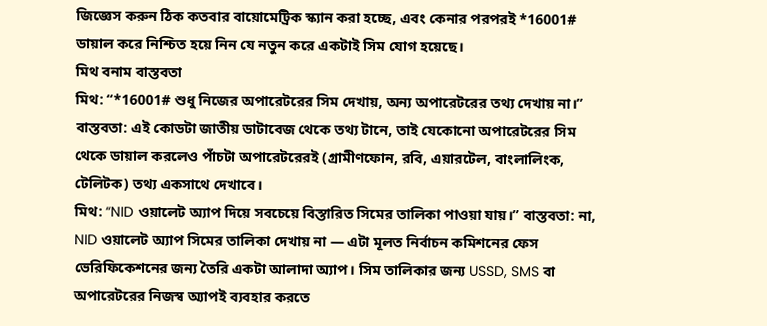জিজ্ঞেস করুন ঠিক কতবার বায়োমেট্রিক স্ক্যান করা হচ্ছে, এবং কেনার পরপরই *16001# ডায়াল করে নিশ্চিত হয়ে নিন যে নতুন করে একটাই সিম যোগ হয়েছে।
মিথ বনাম বাস্তবতা
মিথ: “*16001# শুধু নিজের অপারেটরের সিম দেখায়, অন্য অপারেটরের তথ্য দেখায় না।” বাস্তবতা: এই কোডটা জাতীয় ডাটাবেজ থেকে তথ্য টানে, তাই যেকোনো অপারেটরের সিম থেকে ডায়াল করলেও পাঁচটা অপারেটরেরই (গ্রামীণফোন, রবি, এয়ারটেল, বাংলালিংক, টেলিটক) তথ্য একসাথে দেখাবে।
মিথ: “NID ওয়ালেট অ্যাপ দিয়ে সবচেয়ে বিস্তারিত সিমের তালিকা পাওয়া যায়।” বাস্তবতা: না, NID ওয়ালেট অ্যাপ সিমের তালিকা দেখায় না — এটা মূলত নির্বাচন কমিশনের ফেস ভেরিফিকেশনের জন্য তৈরি একটা আলাদা অ্যাপ। সিম তালিকার জন্য USSD, SMS বা অপারেটরের নিজস্ব অ্যাপই ব্যবহার করতে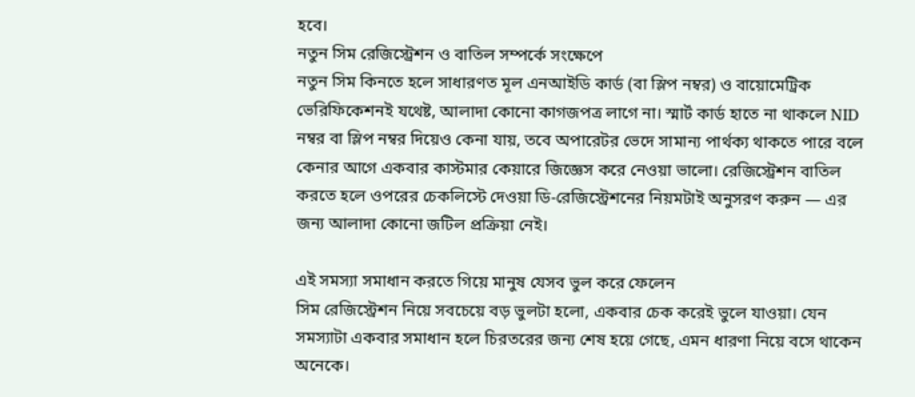হবে।
নতুন সিম রেজিস্ট্রেশন ও বাতিল সম্পর্কে সংক্ষেপে
নতুন সিম কিনতে হলে সাধারণত মূল এনআইডি কার্ড (বা স্লিপ নম্বর) ও বায়োমেট্রিক ভেরিফিকেশনই যথেষ্ট, আলাদা কোনো কাগজপত্র লাগে না। স্মার্ট কার্ড হাতে না থাকলে NID নম্বর বা স্লিপ নম্বর দিয়েও কেনা যায়, তবে অপারেটর ভেদে সামান্য পার্থক্য থাকতে পারে বলে কেনার আগে একবার কাস্টমার কেয়ারে জিজ্ঞেস করে নেওয়া ভালো। রেজিস্ট্রেশন বাতিল করতে হলে ওপরের চেকলিস্টে দেওয়া ডি-রেজিস্ট্রেশনের নিয়মটাই অনুসরণ করুন — এর জন্য আলাদা কোনো জটিল প্রক্রিয়া নেই।

এই সমস্যা সমাধান করতে গিয়ে মানুষ যেসব ভুল করে ফেলেন
সিম রেজিস্ট্রেশন নিয়ে সবচেয়ে বড় ভুলটা হলো, একবার চেক করেই ভুলে যাওয়া। যেন সমস্যাটা একবার সমাধান হলে চিরতরের জন্য শেষ হয়ে গেছে, এমন ধারণা নিয়ে বসে থাকেন অনেকে।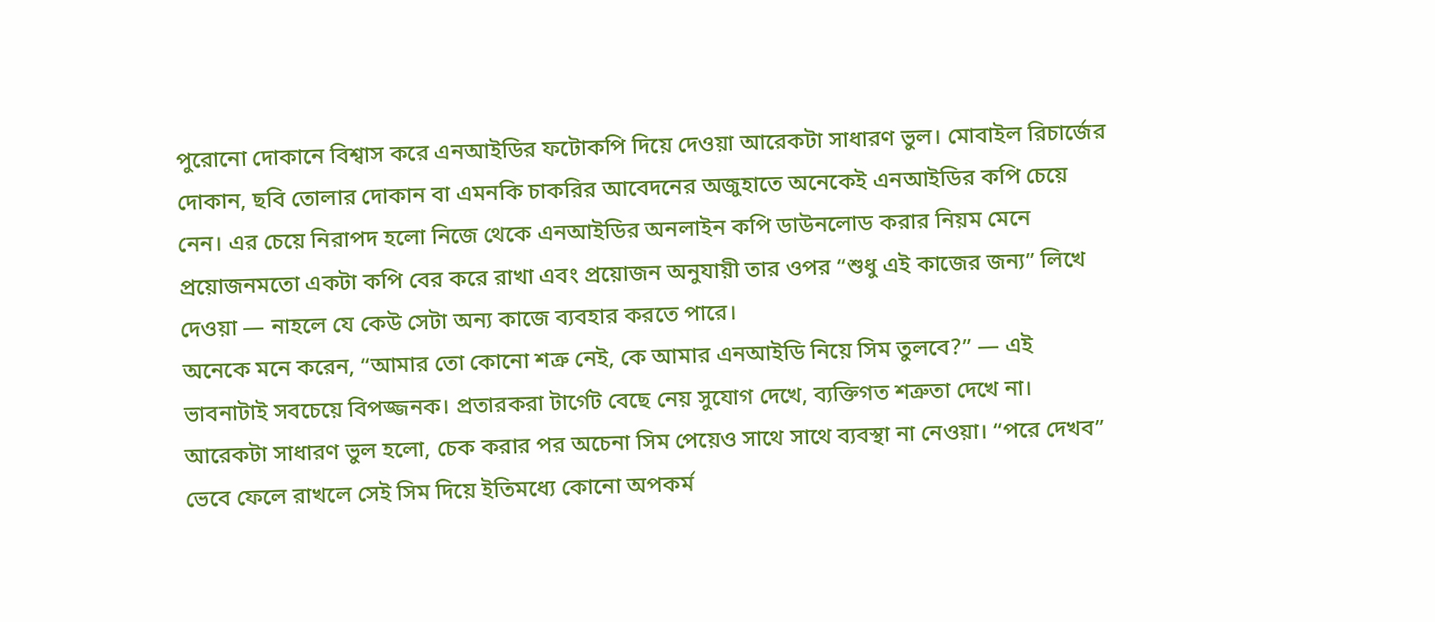পুরোনো দোকানে বিশ্বাস করে এনআইডির ফটোকপি দিয়ে দেওয়া আরেকটা সাধারণ ভুল। মোবাইল রিচার্জের দোকান, ছবি তোলার দোকান বা এমনকি চাকরির আবেদনের অজুহাতে অনেকেই এনআইডির কপি চেয়ে নেন। এর চেয়ে নিরাপদ হলো নিজে থেকে এনআইডির অনলাইন কপি ডাউনলোড করার নিয়ম মেনে প্রয়োজনমতো একটা কপি বের করে রাখা এবং প্রয়োজন অনুযায়ী তার ওপর “শুধু এই কাজের জন্য” লিখে দেওয়া — নাহলে যে কেউ সেটা অন্য কাজে ব্যবহার করতে পারে।
অনেকে মনে করেন, “আমার তো কোনো শত্রু নেই, কে আমার এনআইডি নিয়ে সিম তুলবে?” — এই ভাবনাটাই সবচেয়ে বিপজ্জনক। প্রতারকরা টার্গেট বেছে নেয় সুযোগ দেখে, ব্যক্তিগত শত্রুতা দেখে না।
আরেকটা সাধারণ ভুল হলো, চেক করার পর অচেনা সিম পেয়েও সাথে সাথে ব্যবস্থা না নেওয়া। “পরে দেখব” ভেবে ফেলে রাখলে সেই সিম দিয়ে ইতিমধ্যে কোনো অপকর্ম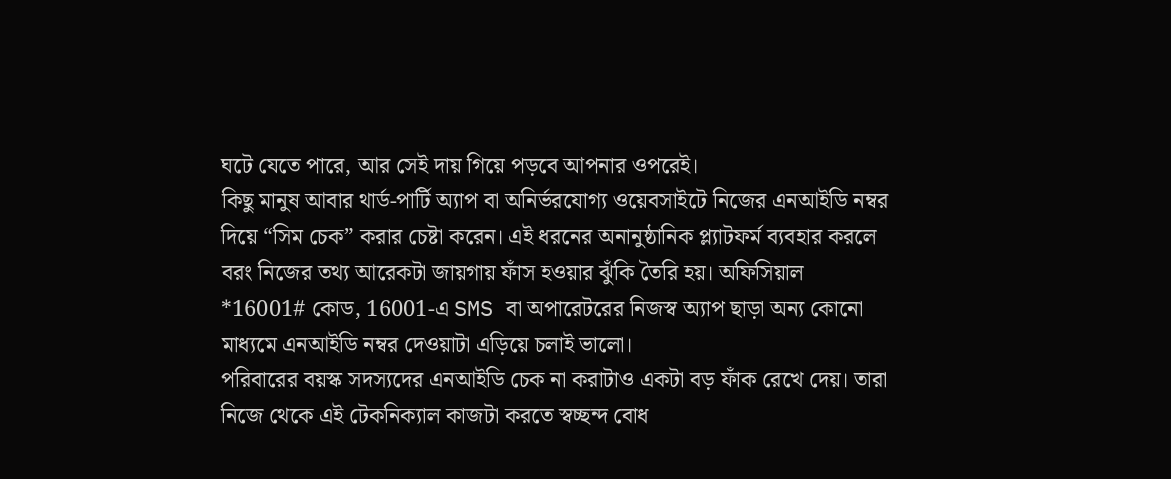ঘটে যেতে পারে, আর সেই দায় গিয়ে পড়বে আপনার ওপরেই।
কিছু মানুষ আবার থার্ড-পার্টি অ্যাপ বা অনির্ভরযোগ্য ওয়েবসাইটে নিজের এনআইডি নম্বর দিয়ে “সিম চেক” করার চেষ্টা করেন। এই ধরনের অনানুষ্ঠানিক প্ল্যাটফর্ম ব্যবহার করলে বরং নিজের তথ্য আরেকটা জায়গায় ফাঁস হওয়ার ঝুঁকি তৈরি হয়। অফিসিয়াল *16001# কোড, 16001-এ SMS বা অপারেটরের নিজস্ব অ্যাপ ছাড়া অন্য কোনো মাধ্যমে এনআইডি নম্বর দেওয়াটা এড়িয়ে চলাই ভালো।
পরিবারের বয়স্ক সদস্যদের এনআইডি চেক না করাটাও একটা বড় ফাঁক রেখে দেয়। তারা নিজে থেকে এই টেকনিক্যাল কাজটা করতে স্বচ্ছন্দ বোধ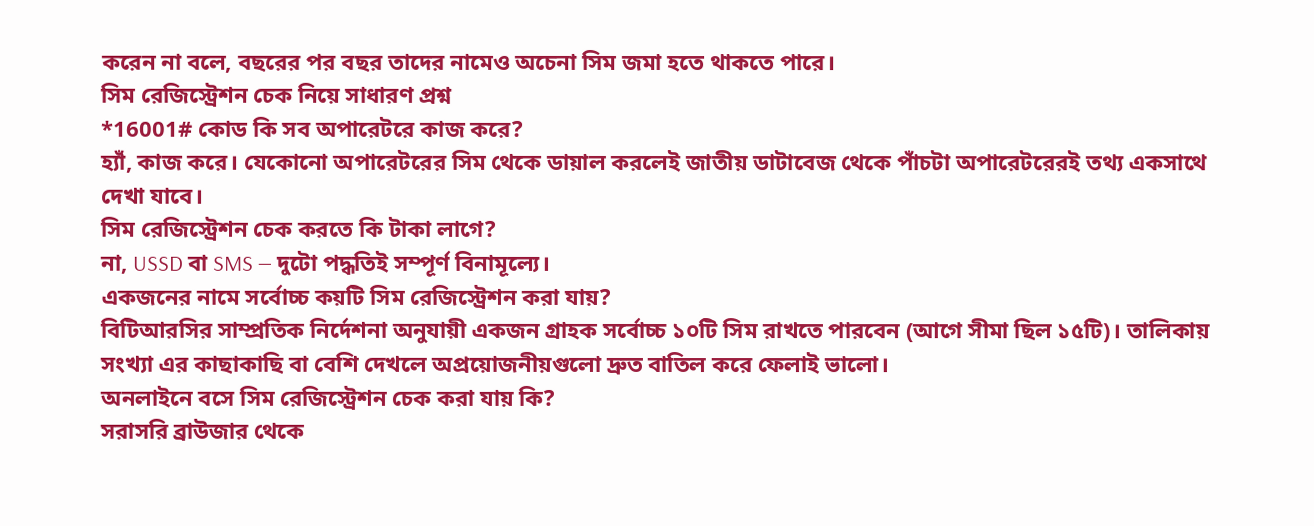করেন না বলে, বছরের পর বছর তাদের নামেও অচেনা সিম জমা হতে থাকতে পারে।
সিম রেজিস্ট্রেশন চেক নিয়ে সাধারণ প্রশ্ন
*16001# কোড কি সব অপারেটরে কাজ করে?
হ্যাঁ, কাজ করে। যেকোনো অপারেটরের সিম থেকে ডায়াল করলেই জাতীয় ডাটাবেজ থেকে পাঁচটা অপারেটরেরই তথ্য একসাথে দেখা যাবে।
সিম রেজিস্ট্রেশন চেক করতে কি টাকা লাগে?
না, USSD বা SMS — দুটো পদ্ধতিই সম্পূর্ণ বিনামূল্যে।
একজনের নামে সর্বোচ্চ কয়টি সিম রেজিস্ট্রেশন করা যায়?
বিটিআরসির সাম্প্রতিক নির্দেশনা অনুযায়ী একজন গ্রাহক সর্বোচ্চ ১০টি সিম রাখতে পারবেন (আগে সীমা ছিল ১৫টি)। তালিকায় সংখ্যা এর কাছাকাছি বা বেশি দেখলে অপ্রয়োজনীয়গুলো দ্রুত বাতিল করে ফেলাই ভালো।
অনলাইনে বসে সিম রেজিস্ট্রেশন চেক করা যায় কি?
সরাসরি ব্রাউজার থেকে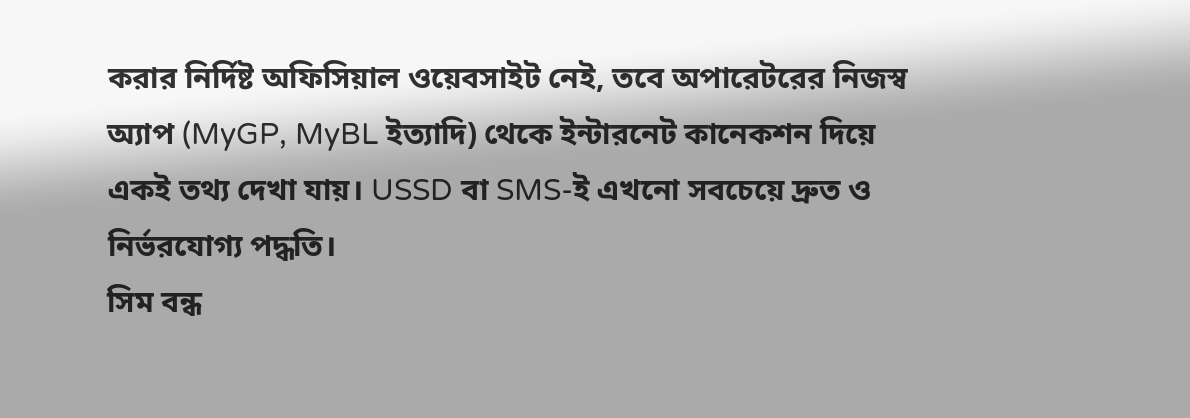করার নির্দিষ্ট অফিসিয়াল ওয়েবসাইট নেই, তবে অপারেটরের নিজস্ব অ্যাপ (MyGP, MyBL ইত্যাদি) থেকে ইন্টারনেট কানেকশন দিয়ে একই তথ্য দেখা যায়। USSD বা SMS-ই এখনো সবচেয়ে দ্রুত ও নির্ভরযোগ্য পদ্ধতি।
সিম বন্ধ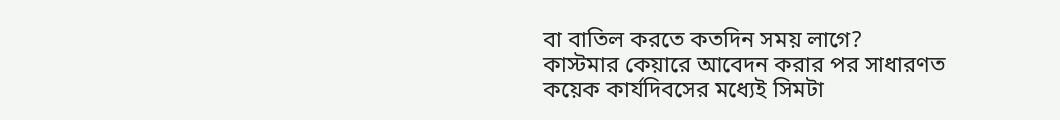বা বাতিল করতে কতদিন সময় লাগে?
কাস্টমার কেয়ারে আবেদন করার পর সাধারণত কয়েক কার্যদিবসের মধ্যেই সিমটা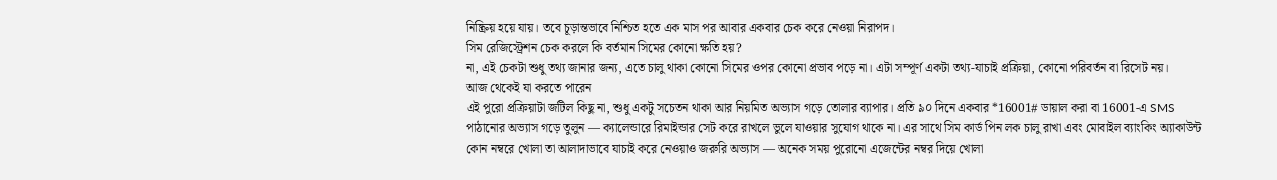নিষ্ক্রিয় হয়ে যায়। তবে চূড়ান্তভাবে নিশ্চিত হতে এক মাস পর আবার একবার চেক করে নেওয়া নিরাপদ।
সিম রেজিস্ট্রেশন চেক করলে কি বর্তমান সিমের কোনো ক্ষতি হয়?
না, এই চেকটা শুধু তথ্য জানার জন্য, এতে চালু থাকা কোনো সিমের ওপর কোনো প্রভাব পড়ে না। এটা সম্পূর্ণ একটা তথ্য-যাচাই প্রক্রিয়া, কোনো পরিবর্তন বা রিসেট নয়।
আজ থেকেই যা করতে পারেন
এই পুরো প্রক্রিয়াটা জটিল কিছু না, শুধু একটু সচেতন থাকা আর নিয়মিত অভ্যাস গড়ে তোলার ব্যাপার। প্রতি ৯০ দিনে একবার *16001# ডায়াল করা বা 16001-এ SMS পাঠানোর অভ্যাস গড়ে তুলুন — ক্যালেন্ডারে রিমাইন্ডার সেট করে রাখলে ভুলে যাওয়ার সুযোগ থাকে না। এর সাথে সিম কার্ড পিন লক চালু রাখা এবং মোবাইল ব্যাংকিং অ্যাকাউন্ট কোন নম্বরে খোলা তা আলাদাভাবে যাচাই করে নেওয়াও জরুরি অভ্যাস — অনেক সময় পুরোনো এজেন্টের নম্বর দিয়ে খোলা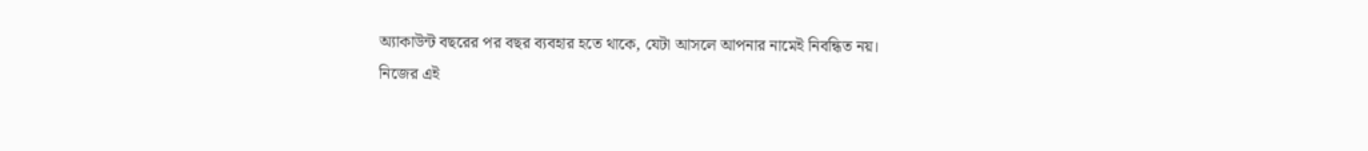অ্যাকাউন্ট বছরের পর বছর ব্যবহার হতে থাকে, যেটা আসলে আপনার নামেই নিবন্ধিত নয়।
নিজের এই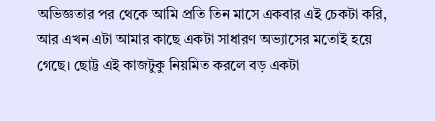অভিজ্ঞতার পর থেকে আমি প্রতি তিন মাসে একবার এই চেকটা করি, আর এখন এটা আমার কাছে একটা সাধারণ অভ্যাসের মতোই হয়ে গেছে। ছোট্ট এই কাজটুকু নিয়মিত করলে বড় একটা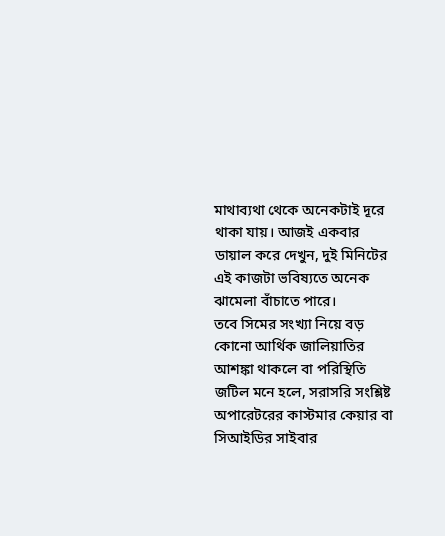মাথাব্যথা থেকে অনেকটাই দূরে থাকা যায়। আজই একবার ডায়াল করে দেখুন, দুই মিনিটের এই কাজটা ভবিষ্যতে অনেক ঝামেলা বাঁচাতে পারে।
তবে সিমের সংখ্যা নিয়ে বড় কোনো আর্থিক জালিয়াতির আশঙ্কা থাকলে বা পরিস্থিতি জটিল মনে হলে, সরাসরি সংশ্লিষ্ট অপারেটরের কাস্টমার কেয়ার বা সিআইডির সাইবার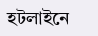হটলাইনে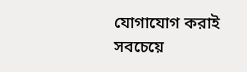যোগাযোগ করাই সবচেয়ে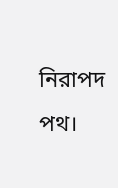নিরাপদ পথ।